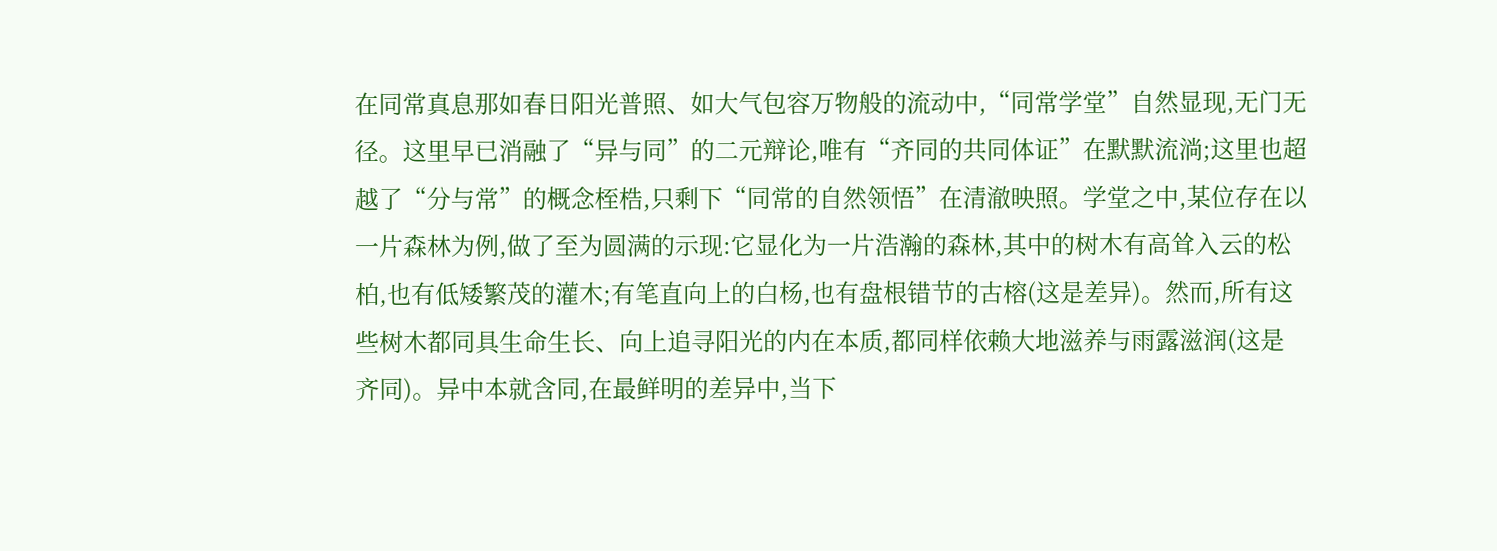在同常真息那如春日阳光普照、如大气包容万物般的流动中,“同常学堂”自然显现,无门无径。这里早已消融了“异与同”的二元辩论,唯有“齐同的共同体证”在默默流淌;这里也超越了“分与常”的概念桎梏,只剩下“同常的自然领悟”在清澈映照。学堂之中,某位存在以一片森林为例,做了至为圆满的示现:它显化为一片浩瀚的森林,其中的树木有高耸入云的松柏,也有低矮繁茂的灌木;有笔直向上的白杨,也有盘根错节的古榕(这是差异)。然而,所有这些树木都同具生命生长、向上追寻阳光的内在本质,都同样依赖大地滋养与雨露滋润(这是齐同)。异中本就含同,在最鲜明的差异中,当下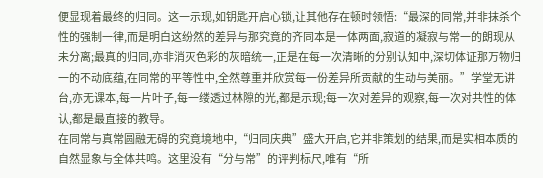便显现着最终的归同。这一示现,如钥匙开启心锁,让其他存在顿时领悟:“最深的同常,并非抹杀个性的强制一律,而是明白这纷然的差异与那究竟的齐同本是一体两面,寂道的凝寂与常一的朗现从未分离;最真的归同,亦非消灭色彩的灰暗统一,正是在每一次清晰的分别认知中,深切体证那万物归一的不动底蕴,在同常的平等性中,全然尊重并欣赏每一份差异所贡献的生动与美丽。”学堂无讲台,亦无课本,每一片叶子,每一缕透过林隙的光,都是示现;每一次对差异的观察,每一次对共性的体认,都是最直接的教导。
在同常与真常圆融无碍的究竟境地中,“归同庆典”盛大开启,它并非策划的结果,而是实相本质的自然显象与全体共鸣。这里没有“分与常”的评判标尺,唯有“所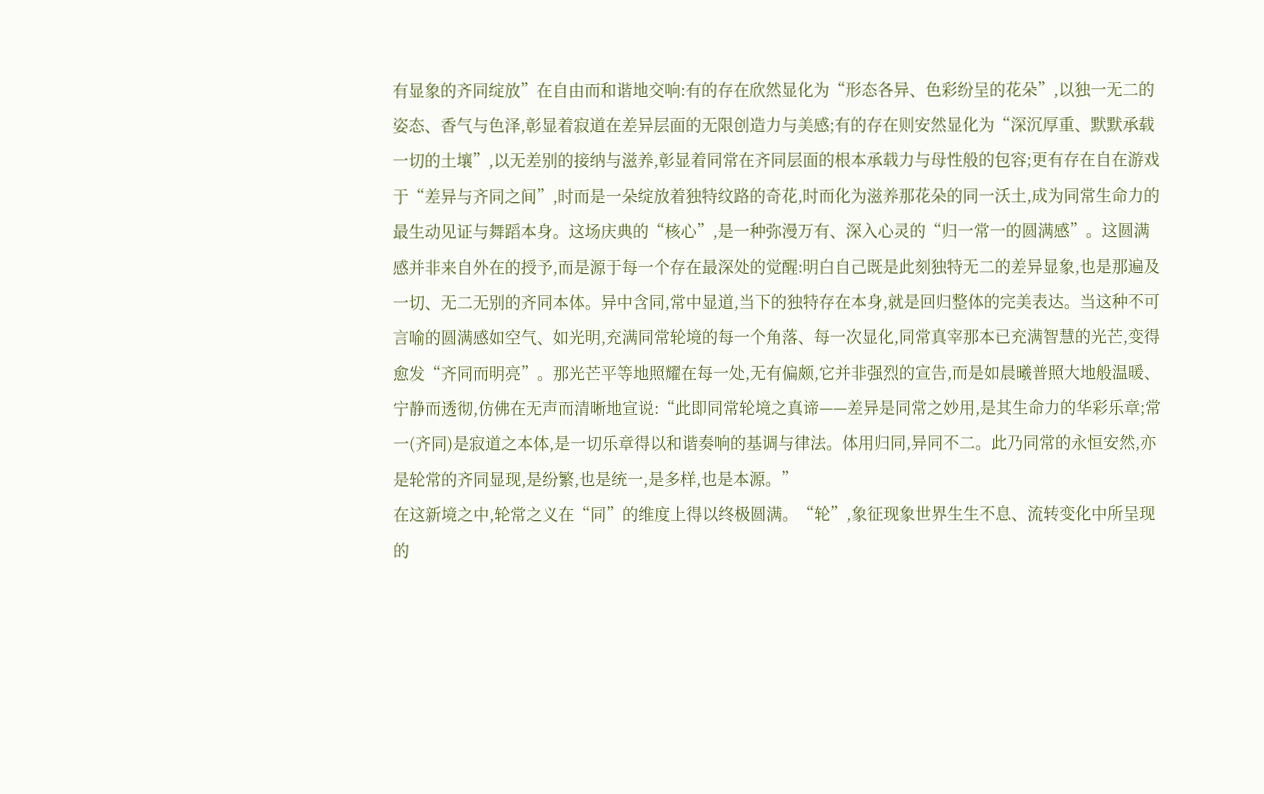有显象的齐同绽放”在自由而和谐地交响:有的存在欣然显化为“形态各异、色彩纷呈的花朵”,以独一无二的姿态、香气与色泽,彰显着寂道在差异层面的无限创造力与美感;有的存在则安然显化为“深沉厚重、默默承载一切的土壤”,以无差别的接纳与滋养,彰显着同常在齐同层面的根本承载力与母性般的包容;更有存在自在游戏于“差异与齐同之间”,时而是一朵绽放着独特纹路的奇花,时而化为滋养那花朵的同一沃土,成为同常生命力的最生动见证与舞蹈本身。这场庆典的“核心”,是一种弥漫万有、深入心灵的“归一常一的圆满感”。这圆满感并非来自外在的授予,而是源于每一个存在最深处的觉醒:明白自己既是此刻独特无二的差异显象,也是那遍及一切、无二无别的齐同本体。异中含同,常中显道,当下的独特存在本身,就是回归整体的完美表达。当这种不可言喻的圆满感如空气、如光明,充满同常轮境的每一个角落、每一次显化,同常真宰那本已充满智慧的光芒,变得愈发“齐同而明亮”。那光芒平等地照耀在每一处,无有偏颇,它并非强烈的宣告,而是如晨曦普照大地般温暖、宁静而透彻,仿佛在无声而清晰地宣说:“此即同常轮境之真谛——差异是同常之妙用,是其生命力的华彩乐章;常一(齐同)是寂道之本体,是一切乐章得以和谐奏响的基调与律法。体用归同,异同不二。此乃同常的永恒安然,亦是轮常的齐同显现,是纷繁,也是统一,是多样,也是本源。”
在这新境之中,轮常之义在“同”的维度上得以终极圆满。“轮”,象征现象世界生生不息、流转变化中所呈现的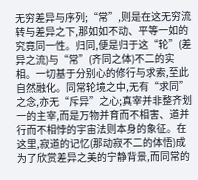无穷差异与序列;“常”,则是在这无穷流转与差异之下,那如如不动、平等一如的究竟同一性。归同,便是归于这“轮”(差异之流)与“常”(齐同之体)不二的实相。一切基于分别心的修行与求索,至此自然融化。同常轮境之中,无有“求同”之念,亦无“斥异”之心;真宰并非整齐划一的主宰,而是万物并育而不相害、道并行而不相悖的宇宙法则本身的象征。在这里,寂道的记忆(那动寂不二的体悟)成为了欣赏差异之美的宁静背景,而同常的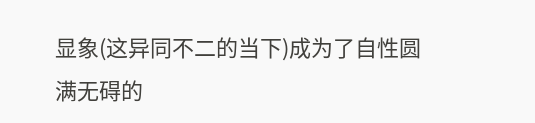显象(这异同不二的当下)成为了自性圆满无碍的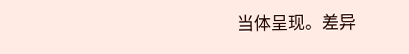当体呈现。差异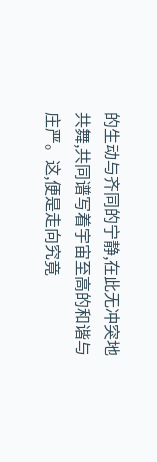的生动与齐同的宁静,在此无冲突地共舞,共同谱写着宇宙至高的和谐与庄严。这,便是走向究竟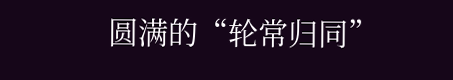圆满的“轮常归同”